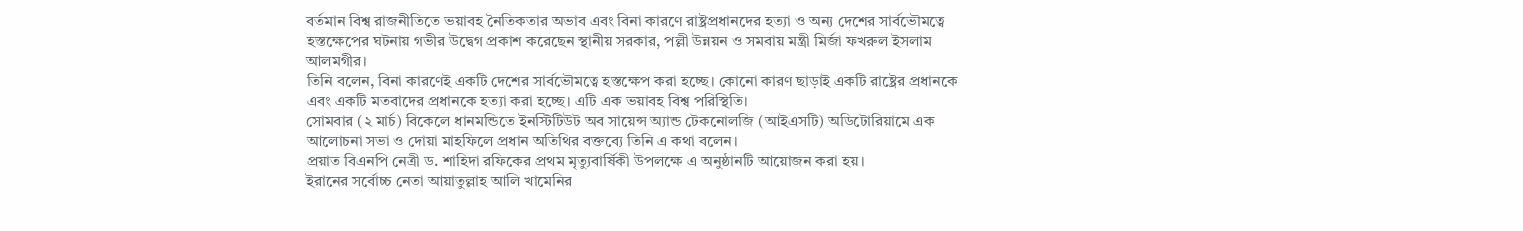বর্তমান বিশ্ব রাজনীতিতে ভয়াবহ নৈতিকতার অভাব এবং বিনা কারণে রাষ্ট্রপ্রধানদের হত্যা ও অন্য দেশের সার্বভৌমত্বে হস্তক্ষেপের ঘটনায় গভীর উদ্বেগ প্রকাশ করেছেন স্থানীয় সরকার, পল্লী উন্নয়ন ও সমবায় মন্ত্রী মির্জা ফখরুল ইসলাম আলমগীর।
তিনি বলেন, বিনা কারণেই একটি দেশের সার্বভৌমত্বে হস্তক্ষেপ করা হচ্ছে। কোনো কারণ ছাড়াই একটি রাষ্ট্রের প্রধানকে এবং একটি মতবাদের প্রধানকে হত্যা করা হচ্ছে। এটি এক ভয়াবহ বিশ্ব পরিস্থিতি।
সোমবার (২ মার্চ) বিকেলে ধানমন্ডিতে ইনস্টিটিউট অব সায়েন্স অ্যান্ড টেকনোলজি (আইএসটি) অডিটোরিয়ামে এক আলোচনা সভা ও দোয়া মাহফিলে প্রধান অতিথির বক্তব্যে তিনি এ কথা বলেন।
প্রয়াত বিএনপি নেত্রী ড. শাহিদা রফিকের প্রথম মৃত্যুবার্ষিকী উপলক্ষে এ অনুষ্ঠানটি আয়োজন করা হয়।
ইরানের সর্বোচ্চ নেতা আয়াতুল্লাহ আলি খামেনির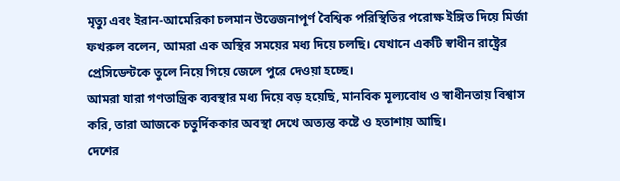মৃত্যু এবং ইরান-আমেরিকা চলমান উত্তেজনাপূর্ণ বৈশ্বিক পরিস্থিতির পরোক্ষ ইঙ্গিত দিয়ে মির্জা ফখরুল বলেন, আমরা এক অস্থির সময়ের মধ্য দিয়ে চলছি। যেখানে একটি স্বাধীন রাষ্ট্রের প্রেসিডেন্টকে তুলে নিয়ে গিয়ে জেলে পুরে দেওয়া হচ্ছে।
আমরা যারা গণতান্ত্রিক ব্যবস্থার মধ্য দিয়ে বড় হয়েছি, মানবিক মূল্যবোধ ও স্বাধীনতায় বিশ্বাস করি, তারা আজকে চতুর্দিককার অবস্থা দেখে অত্যন্ত কষ্টে ও হতাশায় আছি।
দেশের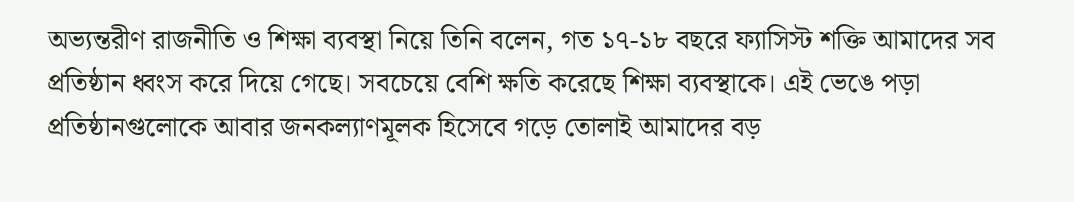অভ্যন্তরীণ রাজনীতি ও শিক্ষা ব্যবস্থা নিয়ে তিনি বলেন, গত ১৭-১৮ বছরে ফ্যাসিস্ট শক্তি আমাদের সব প্রতিষ্ঠান ধ্বংস করে দিয়ে গেছে। সবচেয়ে বেশি ক্ষতি করেছে শিক্ষা ব্যবস্থাকে। এই ভেঙে পড়া প্রতিষ্ঠানগুলোকে আবার জনকল্যাণমূলক হিসেবে গড়ে তোলাই আমাদের বড়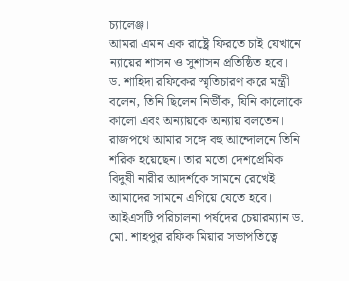চ্যালেঞ্জ।
আমরা এমন এক রাষ্ট্রে ফিরতে চাই যেখানে ন্যায়ের শাসন ও সুশাসন প্রতিষ্ঠিত হবে।
ড. শাহিদা রফিকের স্মৃতিচারণ করে মন্ত্রী বলেন, তিনি ছিলেন নির্ভীক, যিনি কালোকে কালো এবং অন্যায়কে অন্যায় বলতেন। রাজপথে আমার সঙ্গে বহু আন্দোলনে তিনি শরিক হয়েছেন। তার মতো দেশপ্রেমিক বিদুষী নারীর আদর্শকে সামনে রেখেই আমাদের সামনে এগিয়ে যেতে হবে।
আইএসটি পরিচালনা পর্ষদের চেয়ারম্যান ড. মো. শাহপুর রফিক মিয়ার সভাপতিত্বে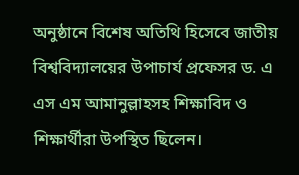অনুষ্ঠানে বিশেষ অতিথি হিসেবে জাতীয় বিশ্ববিদ্যালয়ের উপাচার্য প্রফেসর ড. এ এস এম আমানুল্লাহসহ শিক্ষাবিদ ও শিক্ষার্থীরা উপস্থিত ছিলেন।